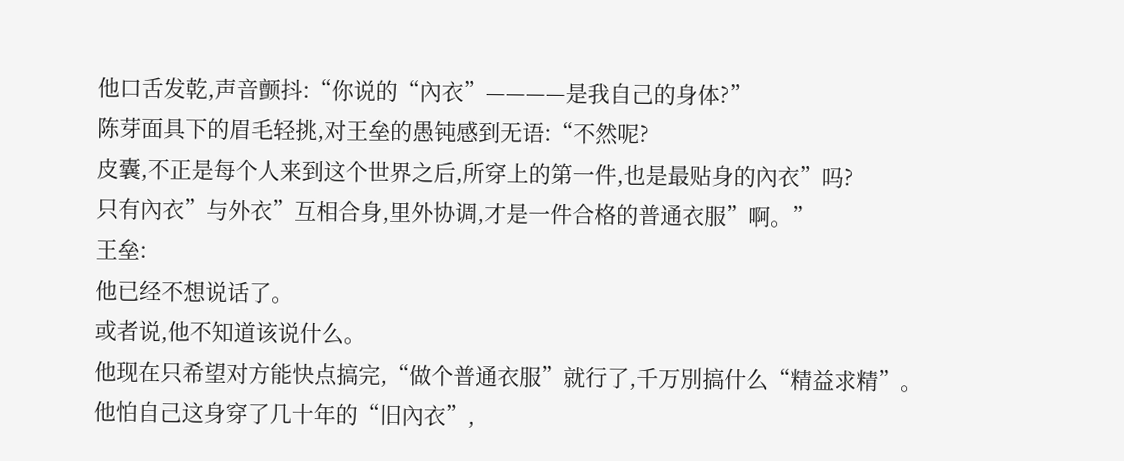他口舌发乾,声音颤抖:“你说的“內衣”————是我自己的身体?”
陈芽面具下的眉毛轻挑,对王垒的愚钝感到无语:“不然呢?
皮囊,不正是每个人来到这个世界之后,所穿上的第一件,也是最贴身的內衣”吗?
只有內衣”与外衣”互相合身,里外协调,才是一件合格的普通衣服”啊。”
王垒:
他已经不想说话了。
或者说,他不知道该说什么。
他现在只希望对方能快点搞完,“做个普通衣服”就行了,千万別搞什么“精益求精”。
他怕自己这身穿了几十年的“旧內衣”,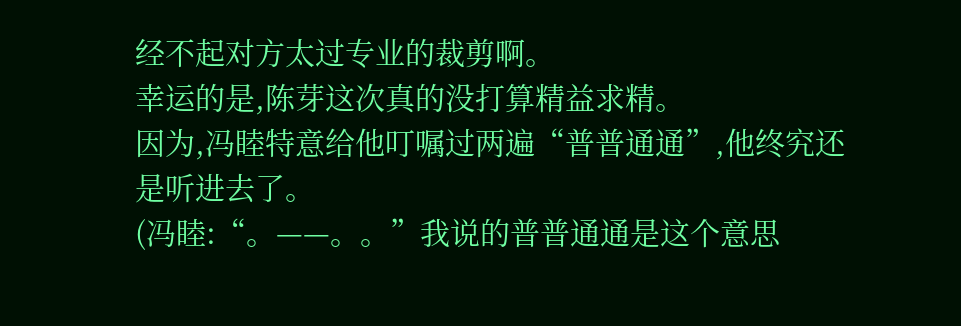经不起对方太过专业的裁剪啊。
幸运的是,陈芽这次真的没打算精益求精。
因为,冯睦特意给他叮嘱过两遍“普普通通”,他终究还是听进去了。
(冯睦:“。——。。”我说的普普通通是这个意思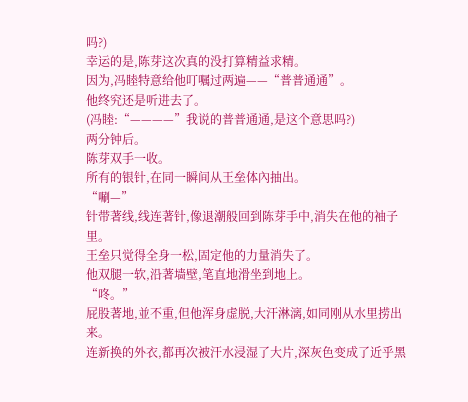吗?)
幸运的是,陈芽这次真的没打算精益求精。
因为,冯睦特意给他叮嘱过两遍——“普普通通”。
他终究还是听进去了。
(冯睦:“————”我说的普普通通,是这个意思吗?)
两分钟后。
陈芽双手一收。
所有的银针,在同一瞬间从王垒体內抽出。
“唰—”
针带著线,线连著针,像退潮般回到陈芽手中,消失在他的袖子里。
王垒只觉得全身一松,固定他的力量消失了。
他双腿一软,沿著墙壁,笔直地滑坐到地上。
“咚。”
屁股著地,並不重,但他浑身虚脱,大汗淋漓,如同刚从水里捞出来。
连新换的外衣,都再次被汗水浸湿了大片,深灰色变成了近乎黑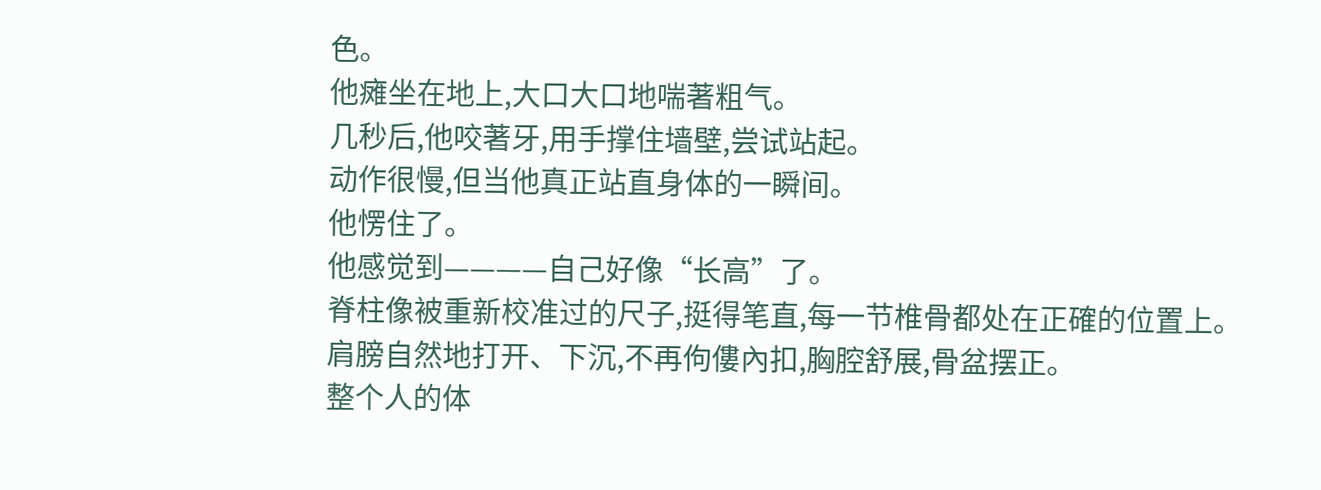色。
他瘫坐在地上,大口大口地喘著粗气。
几秒后,他咬著牙,用手撑住墙壁,尝试站起。
动作很慢,但当他真正站直身体的一瞬间。
他愣住了。
他感觉到————自己好像“长高”了。
脊柱像被重新校准过的尺子,挺得笔直,每一节椎骨都处在正確的位置上。
肩膀自然地打开、下沉,不再佝僂內扣,胸腔舒展,骨盆摆正。
整个人的体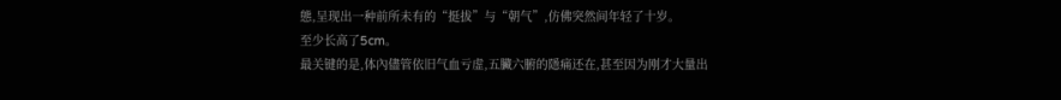態,呈现出一种前所未有的“挺拔”与“朝气”,仿佛突然间年轻了十岁。
至少长高了5cm。
最关键的是,体內儘管依旧气血亏虚,五臟六腑的隱痛还在,甚至因为刚才大量出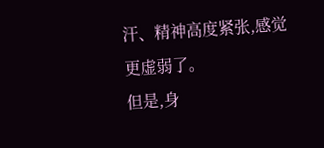汗、精神高度紧张,感觉更虚弱了。
但是,身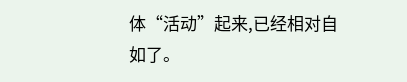体“活动”起来,已经相对自如了。